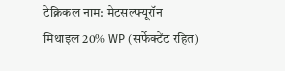टेक्निकल नाम: मेटसल्फ्यूरॉन मिथाइल 20% WP (सर्फेक्टेंट रहित)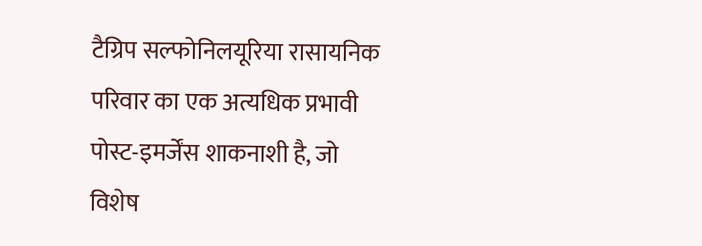टैग्रिप सल्फोनिलयूरिया रासायनिक परिवार का एक अत्यधिक प्रभावी पोस्ट-इमर्जेंस शाकनाशी है, जो विशेष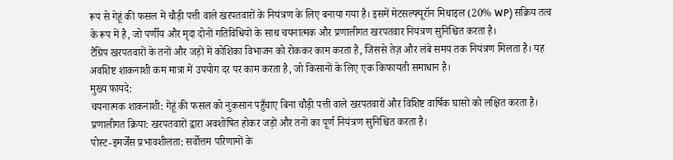रूप से गेहूं की फसल में चौड़ी पत्ती वाले खरपतवारों के नियंत्रण के लिए बनाया गया है। इसमें मेटसल्फ्यूरॉन मिथाइल (20% WP) सक्रिय तत्व के रूप में है, जो पर्णीय और मृदा दोनों गतिविधियों के साथ चयनात्मक और प्रणालीगत खरपतवार नियंत्रण सुनिश्चित करता है।
टैग्रिप खरपतवारों के तनों और जड़ों में कोशिका विभाजन को रोककर काम करता है, जिससे तेज़ और लंबे समय तक नियंत्रण मिलता है। यह अवशिष्ट शाकनाशी कम मात्रा में उपयोग दर पर काम करता है, जो किसानों के लिए एक किफायती समाधान है।
मुख्य फायदे:
चयनात्मक शाकनाशी: गेहूं की फसल को नुकसान पहुँचाए बिना चौड़ी पत्ती वाले खरपतवारों और विशिष्ट वार्षिक घासों को लक्षित करता है।
प्रणालीगत क्रिया: खरपतवारों द्वारा अवशोषित होकर जड़ों और तनों का पूर्ण नियंत्रण सुनिश्चित करता है।
पोस्ट-इमर्जेंस प्रभावशीलता: सर्वोत्तम परिणामों के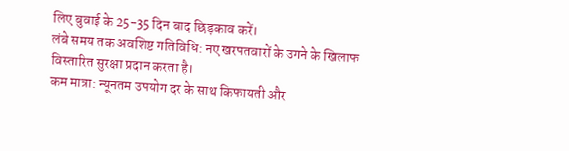लिए बुवाई के 25-35 दिन बाद छिड़काव करें।
लंबे समय तक अवशिष्ट गतिविधि: नए खरपतवारों के उगने के खिलाफ विस्तारित सुरक्षा प्रदान करता है।
कम मात्रा: न्यूनतम उपयोग दर के साथ किफायती और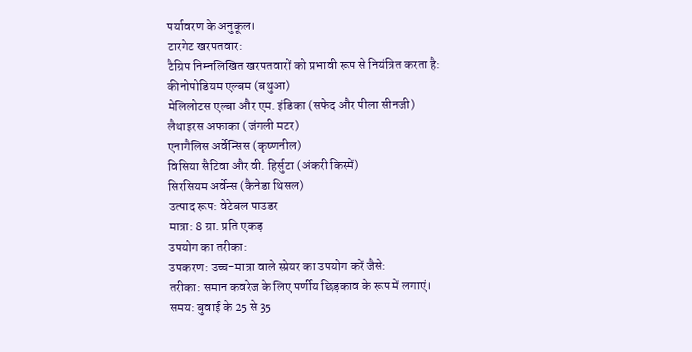पर्यावरण के अनुकूल।
टारगेट खरपतवार:
टैग्रिप निम्नलिखित खरपतवारों को प्रभावी रूप से नियंत्रित करता है:
कीनोपोडियम एल्बम (बथुआ)
मेलिलोटस एल्बा और एम. इंडिका (सफेद और पीला सीनजी)
लैथाइरस अफाका (जंगली मटर)
एनागैलिस अर्वेन्सिस (कृष्णनील)
विसिया सैटिवा और वी. हिर्सुटा (अंकरी किस्में)
सिरसियम अर्वेन्स (कैनेडा थिसल)
उत्पाद रूप: वेटेबल पाउडर
मात्रा: 8 ग्रा. प्रति एकड़
उपयोग का तरीका:
उपकरण: उच्च-मात्रा वाले स्प्रेयर का उपयोग करें जैसे:
तरीका: समान कवरेज के लिए पर्णीय छिड़काव के रूप में लगाएं।
समय: बुवाई के 25 से 35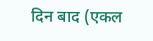दिन बाद (एकल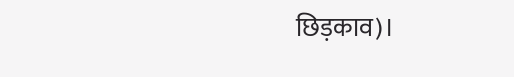छिड़काव)।